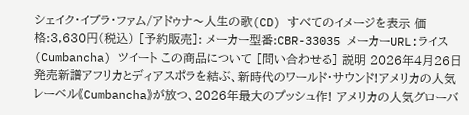シェイク・イブラ・ファム/アドゥナ〜人生の歌(CD) すべてのイメージを表示 価格:3,630円(税込) [予約販売]: メーカー型番:CBR-33035 メーカーURL:ライス(Cumbancha) ツイート この商品について [問い合わせる] 説明 2026年4月26日発売新譜アフリカとディアスポラを結ぶ、新時代のワールド・サウンド!アメリカの人気レーベル《Cumbancha》が放つ、2026年最大のプッシュ作! アメリカの人気グローバ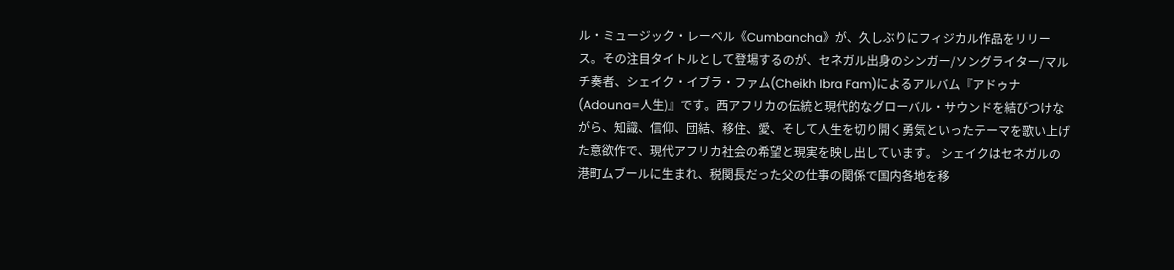ル・ミュージック・レーベル《Cumbancha》が、久しぶりにフィジカル作品をリリース。その注目タイトルとして登場するのが、セネガル出身のシンガー/ソングライター/マルチ奏者、シェイク・イブラ・ファム(Cheikh Ibra Fam)によるアルバム『アドゥナ(Adouna=人生)』です。西アフリカの伝統と現代的なグローバル・サウンドを結びつけながら、知識、信仰、団結、移住、愛、そして人生を切り開く勇気といったテーマを歌い上げた意欲作で、現代アフリカ社会の希望と現実を映し出しています。 シェイクはセネガルの港町ムブールに生まれ、税関長だった父の仕事の関係で国内各地を移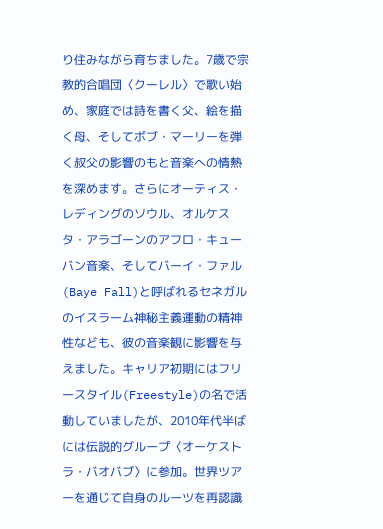り住みながら育ちました。7歳で宗教的合唱団〈クーレル〉で歌い始め、家庭では詩を書く父、絵を描く母、そしてボブ・マーリーを弾く叔父の影響のもと音楽への情熱を深めます。さらにオーティス・レディングのソウル、オルケスタ・アラゴーンのアフロ・キューバン音楽、そしてバーイ・ファル(Baye Fall)と呼ばれるセネガルのイスラーム神秘主義運動の精神性なども、彼の音楽観に影響を与えました。キャリア初期にはフリースタイル(Freestyle)の名で活動していましたが、2010年代半ばには伝説的グループ〈オーケストラ・バオバブ〉に参加。世界ツアーを通じて自身のルーツを再認識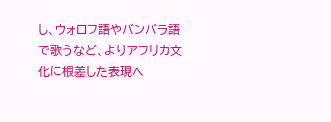し、ウォロフ語やバンバラ語で歌うなど、よりアフリカ文化に根差した表現へ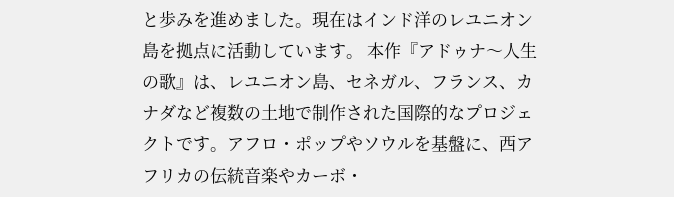と歩みを進めました。現在はインド洋のレユニオン島を拠点に活動しています。 本作『アドゥナ〜人生の歌』は、レユニオン島、セネガル、フランス、カナダなど複数の土地で制作された国際的なプロジェクトです。アフロ・ポップやソウルを基盤に、西アフリカの伝統音楽やカーボ・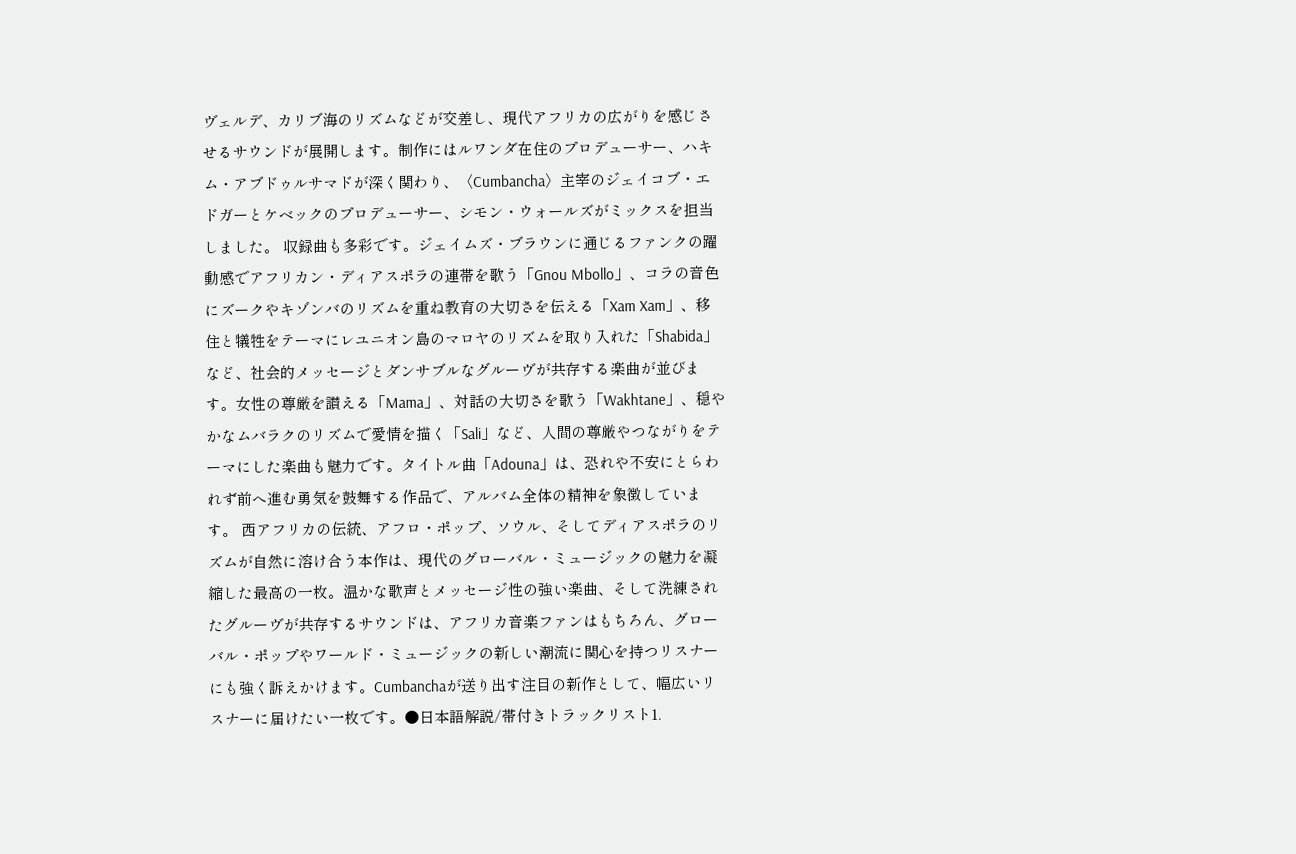ヴェルデ、カリブ海のリズムなどが交差し、現代アフリカの広がりを感じさせるサウンドが展開します。制作にはルワンダ在住のプロデューサー、ハキム・アブドゥルサマドが深く関わり、〈Cumbancha〉主宰のジェイコブ・エドガーとケベックのプロデューサー、シモン・ウォールズがミックスを担当しました。 収録曲も多彩です。ジェイムズ・ブラウンに通じるファンクの躍動感でアフリカン・ディアスポラの連帯を歌う「Gnou Mbollo」、コラの音色にズークやキゾンバのリズムを重ね教育の大切さを伝える「Xam Xam」、移住と犠牲をテーマにレユニオン島のマロヤのリズムを取り入れた「Shabida」など、社会的メッセージとダンサブルなグルーヴが共存する楽曲が並びます。女性の尊厳を讃える「Mama」、対話の大切さを歌う「Wakhtane」、穏やかなムバラクのリズムで愛情を描く「Sali」など、人間の尊厳やつながりをテーマにした楽曲も魅力です。タイトル曲「Adouna」は、恐れや不安にとらわれず前へ進む勇気を鼓舞する作品で、アルバム全体の精神を象徴しています。 西アフリカの伝統、アフロ・ポップ、ソウル、そしてディアスポラのリズムが自然に溶け合う本作は、現代のグローバル・ミュージックの魅力を凝縮した最高の一枚。温かな歌声とメッセージ性の強い楽曲、そして洗練されたグルーヴが共存するサウンドは、アフリカ音楽ファンはもちろん、グローバル・ポップやワールド・ミュージックの新しい潮流に関心を持つリスナーにも強く訴えかけます。Cumbanchaが送り出す注目の新作として、幅広いリスナーに届けたい一枚です。●日本語解説/帯付きトラックリスト1.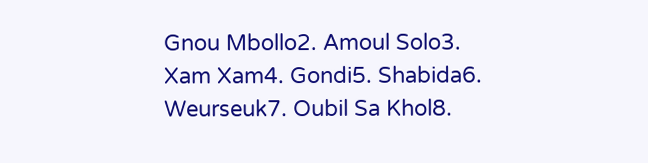Gnou Mbollo2. Amoul Solo3. Xam Xam4. Gondi5. Shabida6. Weurseuk7. Oubil Sa Khol8.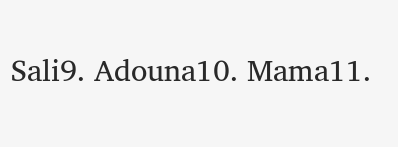Sali9. Adouna10. Mama11.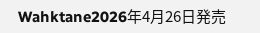Wahktane2026年4月26日発売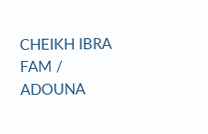CHEIKH IBRA FAM / ADOUNA